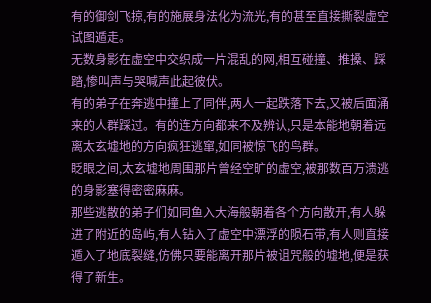有的御剑飞掠,有的施展身法化为流光,有的甚至直接撕裂虚空试图遁走。
无数身影在虚空中交织成一片混乱的网,相互碰撞、推搡、踩踏,惨叫声与哭喊声此起彼伏。
有的弟子在奔逃中撞上了同伴,两人一起跌落下去,又被后面涌来的人群踩过。有的连方向都来不及辨认,只是本能地朝着远离太玄墟地的方向疯狂逃窜,如同被惊飞的鸟群。
眨眼之间,太玄墟地周围那片曾经空旷的虚空,被那数百万溃逃的身影塞得密密麻麻。
那些逃散的弟子们如同鱼入大海般朝着各个方向散开,有人躲进了附近的岛屿,有人钻入了虚空中漂浮的陨石带,有人则直接遁入了地底裂缝,仿佛只要能离开那片被诅咒般的墟地,便是获得了新生。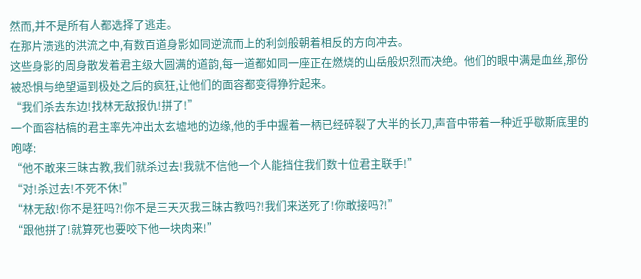然而,并不是所有人都选择了逃走。
在那片溃逃的洪流之中,有数百道身影如同逆流而上的利剑般朝着相反的方向冲去。
这些身影的周身散发着君主级大圆满的道韵,每一道都如同一座正在燃烧的山岳般炽烈而决绝。他们的眼中满是血丝,那份被恐惧与绝望逼到极处之后的疯狂,让他们的面容都变得狰狞起来。
“我们杀去东边!找林无敌报仇!拼了!”
一个面容枯槁的君主率先冲出太玄墟地的边缘,他的手中握着一柄已经碎裂了大半的长刀,声音中带着一种近乎歇斯底里的咆哮:
“他不敢来三昧古教,我们就杀过去!我就不信他一个人能挡住我们数十位君主联手!”
“对!杀过去!不死不休!”
“林无敌!你不是狂吗?!你不是三天灭我三昧古教吗?!我们来送死了!你敢接吗?!”
“跟他拼了!就算死也要咬下他一块肉来!”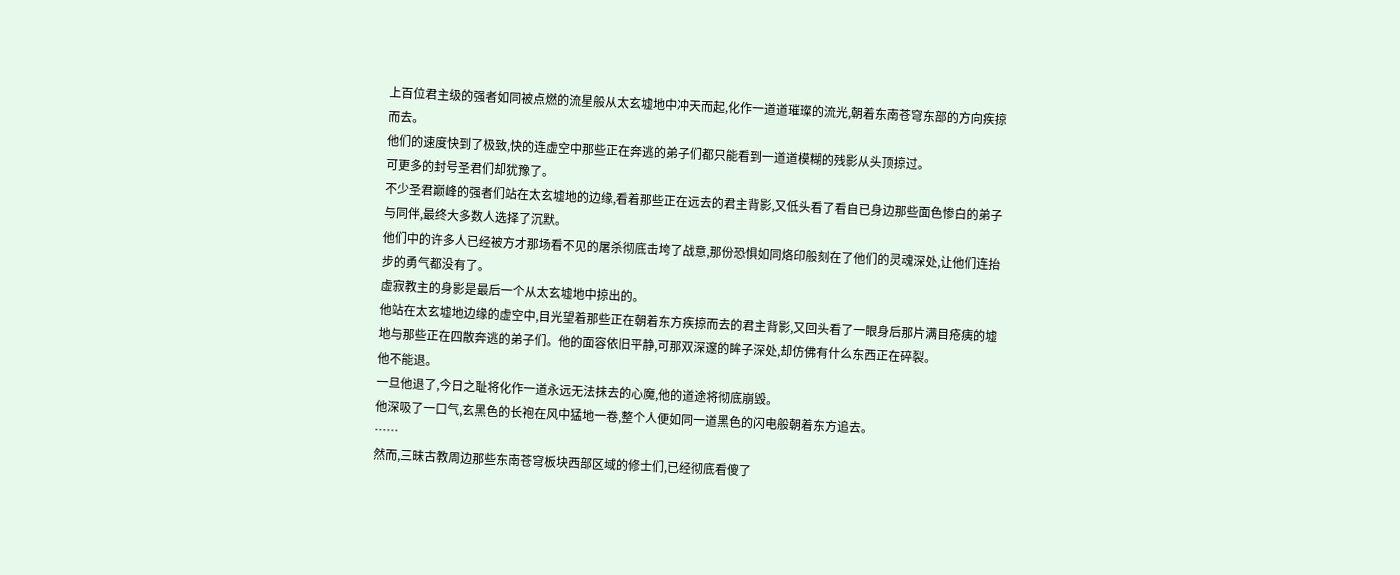上百位君主级的强者如同被点燃的流星般从太玄墟地中冲天而起,化作一道道璀璨的流光,朝着东南苍穹东部的方向疾掠而去。
他们的速度快到了极致,快的连虚空中那些正在奔逃的弟子们都只能看到一道道模糊的残影从头顶掠过。
可更多的封号圣君们却犹豫了。
不少圣君巅峰的强者们站在太玄墟地的边缘,看着那些正在远去的君主背影,又低头看了看自已身边那些面色惨白的弟子与同伴,最终大多数人选择了沉默。
他们中的许多人已经被方才那场看不见的屠杀彻底击垮了战意,那份恐惧如同烙印般刻在了他们的灵魂深处,让他们连抬步的勇气都没有了。
虚寂教主的身影是最后一个从太玄墟地中掠出的。
他站在太玄墟地边缘的虚空中,目光望着那些正在朝着东方疾掠而去的君主背影,又回头看了一眼身后那片满目疮痍的墟地与那些正在四散奔逃的弟子们。他的面容依旧平静,可那双深邃的眸子深处,却仿佛有什么东西正在碎裂。
他不能退。
一旦他退了,今日之耻将化作一道永远无法抹去的心魔,他的道途将彻底崩毁。
他深吸了一口气,玄黑色的长袍在风中猛地一卷,整个人便如同一道黑色的闪电般朝着东方追去。
……
然而,三昧古教周边那些东南苍穹板块西部区域的修士们,已经彻底看傻了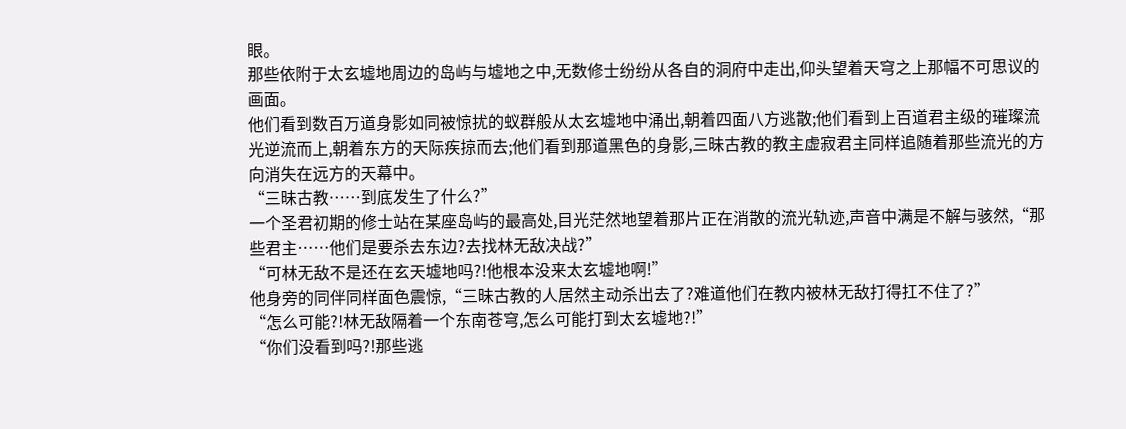眼。
那些依附于太玄墟地周边的岛屿与墟地之中,无数修士纷纷从各自的洞府中走出,仰头望着天穹之上那幅不可思议的画面。
他们看到数百万道身影如同被惊扰的蚁群般从太玄墟地中涌出,朝着四面八方逃散;他们看到上百道君主级的璀璨流光逆流而上,朝着东方的天际疾掠而去;他们看到那道黑色的身影,三昧古教的教主虚寂君主同样追随着那些流光的方向消失在远方的天幕中。
“三昧古教……到底发生了什么?”
一个圣君初期的修士站在某座岛屿的最高处,目光茫然地望着那片正在消散的流光轨迹,声音中满是不解与骇然,“那些君主……他们是要杀去东边?去找林无敌决战?”
“可林无敌不是还在玄天墟地吗?!他根本没来太玄墟地啊!”
他身旁的同伴同样面色震惊,“三昧古教的人居然主动杀出去了?难道他们在教内被林无敌打得扛不住了?”
“怎么可能?!林无敌隔着一个东南苍穹,怎么可能打到太玄墟地?!”
“你们没看到吗?!那些逃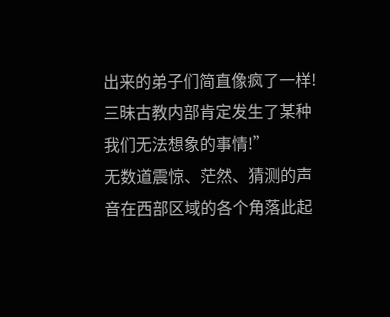出来的弟子们简直像疯了一样!三昧古教内部肯定发生了某种我们无法想象的事情!”
无数道震惊、茫然、猜测的声音在西部区域的各个角落此起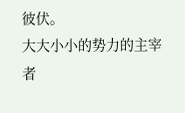彼伏。
大大小小的势力的主宰者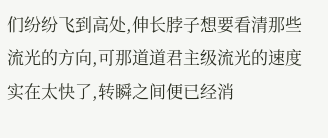们纷纷飞到高处,伸长脖子想要看清那些流光的方向,可那道道君主级流光的速度实在太快了,转瞬之间便已经消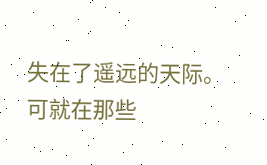失在了遥远的天际。
可就在那些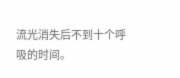流光消失后不到十个呼吸的时间。